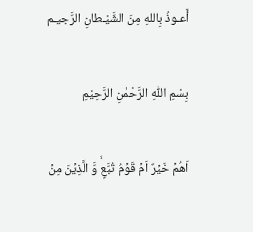أَعـوذُ بِاللهِ مِنَ الشَّيْـطانِ الرَّجيـم

بِسْمِ اللّٰهِ الرَّحْمٰنِ الرَّحِيْمِ

اَهُمۡ خَيۡرٌ اَمۡ قَوۡمُ تُبَّعٍۙ وَّ الَّذِيۡنَ مِنۡ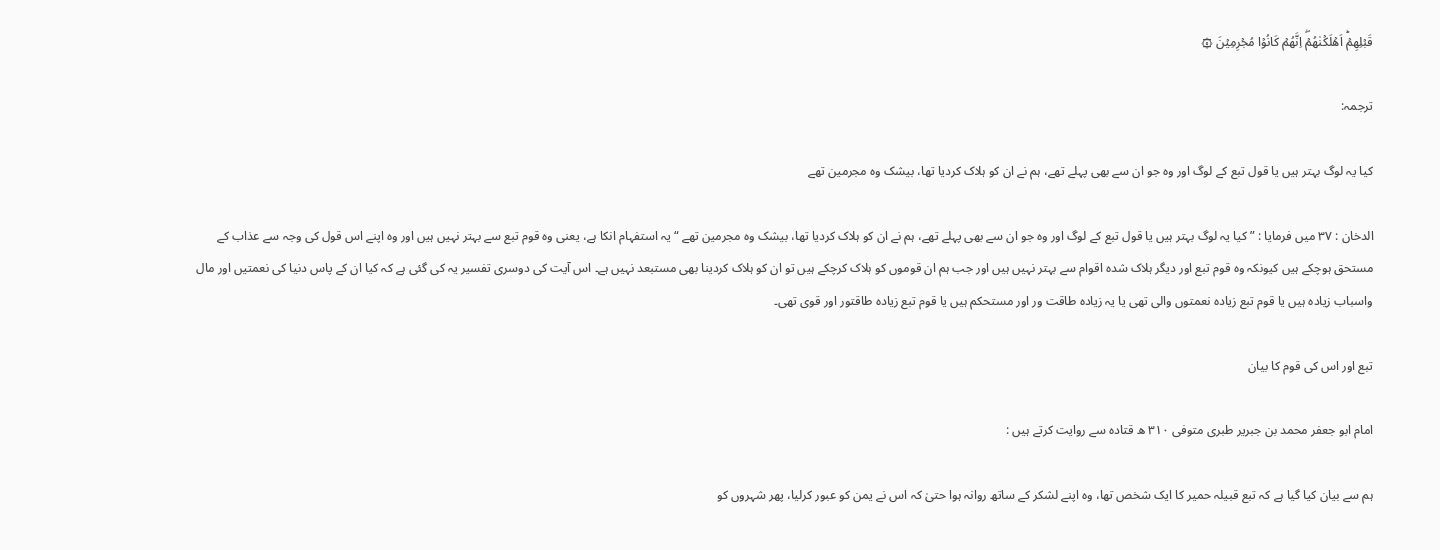قَبۡلِهِمۡ‌ؕ اَهۡلَكۡنٰهُمۡ‌ۖ اِنَّهُمۡ كَانُوۡا مُجۡرِمِيۡنَ ۞

ترجمہ:

کیا یہ لوگ بہتر ہیں یا قول تبع کے لوگ اور وہ جو ان سے بھی پہلے تھے، ہم نے ان کو ہلاک کردیا تھا، بیشک وہ مجرمین تھے

الدخان : ٣٧ میں فرمایا : ” کیا یہ لوگ بہتر ہیں یا قول تبع کے لوگ اور وہ جو ان سے بھی پہلے تھے، ہم نے ان کو ہلاک کردیا تھا، بیشک وہ مجرمین تھے “ یہ استفہام انکا ہے، یعنی وہ قوم تبع سے بہتر نہیں ہیں اور وہ اپنے اس قول کی وجہ سے عذاب کے مستحق ہوچکے ہیں کیونکہ وہ قوم تبع اور دیگر ہلاک شدہ اقوام سے بہتر نہیں ہیں اور جب ہم ان قوموں کو ہلاک کرچکے ہیں تو ان کو ہلاک کردینا بھی مستبعد نہیں ہے۔ اس آیت کی دوسری تفسیر یہ کی گئی ہے کہ کیا ان کے پاس دنیا کی نعمتیں اور مال واسباب زیادہ ہیں یا قوم تبع زیادہ نعمتوں والی تھی یا یہ زیادہ طاقت ور اور مستحکم ہیں یا قوم تبع زیادہ طاقتور اور قوی تھی۔

تبع اور اس کی قوم کا بیان

امام ابو جعفر محمد بن جبریر طبری متوفی ٣١٠ ھ قتادہ سے روایت کرتے ہیں :

ہم سے بیان کیا گیا ہے کہ تبع قبیلہ حمیر کا ایک شخص تھا، وہ اپنے لشکر کے ساتھ روانہ ہوا حتیٰ کہ اس نے یمن کو عبور کرلیا، پھر شہروں کو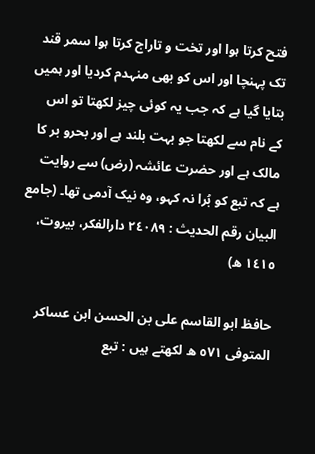فتح کرتا ہوا اور تخت و تاراج کرتا ہوا سمر قند تک پہنچا اور اس کو بھی منہدم کردیا اور ہمیں بتایا گیا ہے کہ جب یہ کوئی چیز لکھتا تو اس کے نام سے لکھتا جو بہت بلند ہے اور بحرو بر کا مالک ہے اور حضرت عائشہ (رض) سے روایت ہے کہ تبع کو بُرا نہ کہو، وہ نیک آدمی تھا۔ (جامع البیان رقم الحدیث : ٢٤٠٨٩ دارالفکر، بیروت، ١٤١٥ ھ)

حافظ ابو القاسم علی بن الحسن ابن عساکر المتوفی ٥٧١ ھ لکھتے ہیں : تبع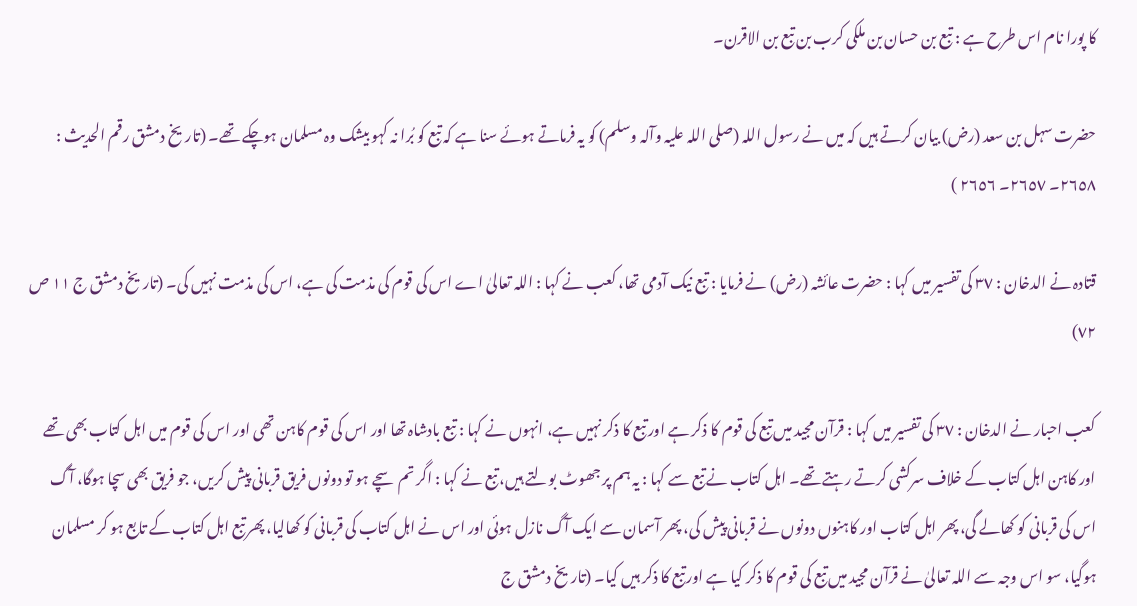کا پورا نام اس طرح ہے : تبع بن حسان بن ملکی کرب بن تبع بن الاقرن۔

حضرت سہل بن سعد (رض) بیان کرتے ہیں کہ میں نے رسول اللہ (صلی اللہ علیہ وآلہ وسلم) کو یہ فرماتے ہوئے سنا ہے کہ تبع کو بُرا نہ کہو بیشک وہ مسلمان ہوچکے تھے۔ (تاریخ دمشق رقم الحدیث : ٢٦٥٨۔ ٢٦٥٧۔ ٢٦٥٦ )

قتادہ نے الدخان : ٣٧ کی تفسیر میں کہا : حضرت عائشہ (رض) نے فرمایا : تبع نیک آدمی تھا، کعب نے کہا : اللہ تعالیٰ اے اس کی قوم کی مذمت کی ہے، اس کی مذمت نہیں کی۔ (تاریخ دمشق ج ١١ ص ٧٢)

کعب احبار نے الدخان : ٣٧ کی تفسیر میں کہا : قرآن مجید میں تبع کی قوم کا ذکر ہے اور تبع کا ذکر نہیں ہے، انہوں نے کہا : تبع بادشاہ تھا اور اس کی قوم کاہن تھی اور اس کی قوم میں اہل کتاب بھی تھے اور کاہن اہل کتاب کے خلاف سرکشی کرتے رہتے تھے۔ اہل کتاب نے تبع سے کہا : یہ ہم پر جھوٹ بولتے ہیں، تبع نے کہا : اگر تم سچے ہو تو دونوں فریق قربانی پیش کریں، جو فریق بھی سچا ہوگا، آگ اس کی قربانی کو کھالے گی، پھر اہل کتاب اور کاہنوں دونوں نے قربانی پیش کی، پھر آسمان سے ایک آگ نازل ہوئی اور اس نے اہل کتاب کی قربانی کو کھالیا، پھر تبع اہل کتاب کے تابع ہو کر مسلمان ہوگیا، سو اس وجہ سے اللہ تعالیٰ نے قرآن مجید میں تبع کی قوم کا ذکر کیا ہے اور تبع کا ذکر ہیں کیا۔ (تاریخ دمشق ج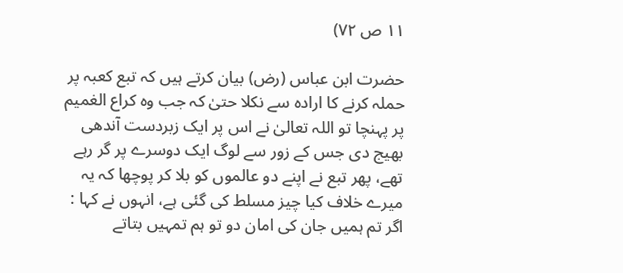١١ ص ٧٢)

حضرت ابن عباس (رض) بیان کرتے ہیں کہ تبع کعبہ پر حملہ کرنے کا ارادہ سے نکلا حتیٰ کہ جب وہ کراع الغمیم پر پہنچا تو اللہ تعالیٰ نے اس پر ایک زبردست آندھی بھیج دی جس کے زور سے لوگ ایک دوسرے پر گر رہے تھے، پھر تبع نے اپنے دو عالموں کو بلا کر پوچھا کہ یہ میرے خلاف کیا چیز مسلط کی گئی ہے، انہوں نے کہا : اگر تم ہمیں جان کی امان دو تو ہم تمہیں بتاتے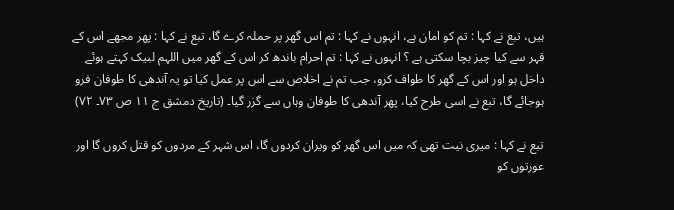ہیں، تبع نے کہا : تم کو امان ہے، انہوں نے کہا : تم اس گھر پر حملہ کرے گا، تبع نے کہا : پھر مجھے اس کے قہر سے کیا چیز بچا سکتی ہے ؟ انہوں نے کہا : تم احرام باندھ کر اس کے گھر میں اللہم لبیک کہتے ہوئے داخل ہو اور اس کے گھر کا طواف کرو، جب تم نے اخلاص سے اس پر عمل کیا تو یہ آندھی کا طوفان فرو ہوجائے گا، تبع نے اسی طرح کیا، پھر آندھی کا طوفان وہاں سے گزر گیا۔ (تاریخ دمشق ج ١١ ص ٧٣۔ ٧٢)

تبع نے کہا : میری نیت تھی کہ میں اس گھر کو ویران کردوں گا، اس شہر کے مردوں کو قتل کروں گا اور عورتوں کو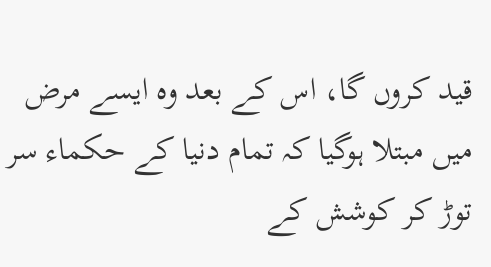قید کروں گا، اس کے بعد وہ ایسے مرض میں مبتلا ہوگیا کہ تمام دنیا کے حکماء سر توڑ کر کوشش کے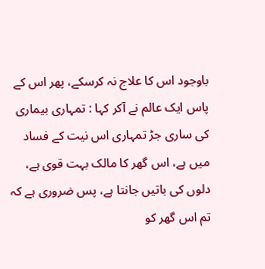باوجود اس کا علاج نہ کرسکے، پھر اس کے پاس ایک عالم نے آکر کہا : تمہاری بیماری کی ساری جڑ تمہاری اس نیت کے فساد میں ہے، اس گھر کا مالک بہت قوی ہے، دلوں کی باتیں جانتا ہے، پس ضروری ہے کہ تم اس گھر کو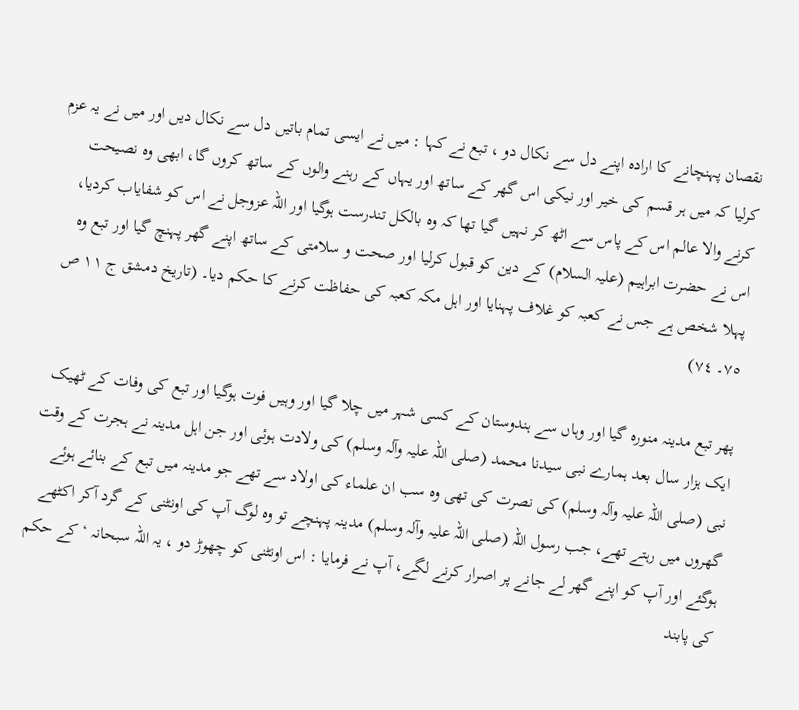نقصان پہنچانے کا ارادہ اپنے دل سے نکال دو ، تبع نے کہا : میں نے ایسی تمام باتیں دل سے نکال دیں اور میں نے یہ عزم کرلیا کہ میں ہر قسم کی خیر اور نیکی اس گھر کے ساتھ اور یہاں کے رہنے والوں کے ساتھ کروں گا، ابھی وہ نصیحت کرنے والا عالم اس کے پاس سے اٹھ کر نہیں گیا تھا کہ وہ بالکل تندرست ہوگیا اور اللہ عزوجل نے اس کو شفایاب کردیا، اس نے حضرت ابراہیم (علیہ السلام) کے دین کو قبول کرلیا اور صحت و سلامتی کے ساتھ اپنے گھر پہنچ گیا اور تبع وہ پہلا شخص ہے جس نے کعبہ کو غلاف پہنایا اور اہل مکہ کعبہ کی حفاظت کرنے کا حکم دیا۔ (تاریخ دمشق ج ١١ ص ٧٥۔ ٧٤)

پھر تبع مدینہ منورہ گیا اور وہاں سے ہندوستان کے کسی شہر میں چلا گیا اور وہیں فوت ہوگیا اور تبع کی وفات کے ٹھیک ایک ہزار سال بعد ہمارے نبی سیدنا محمد (صلی اللہ علیہ وآلہ وسلم) کی ولادت ہوئی اور جن اہل مدینہ نے ہجرت کے وقت نبی (صلی اللہ علیہ وآلہ وسلم) کی نصرت کی تھی وہ سب ان علماء کی اولاد سے تھے جو مدینہ میں تبع کے بنائے ہوئے گھروں میں رہتے تھے، جب رسول اللہ (صلی اللہ علیہ وآلہ وسلم) مدینہ پہنچے تو وہ لوگ آپ کی اونٹنی کے گرد آکر اکٹھے ہوگئے اور آپ کو اپنے گھر لے جانے پر اصرار کرنے لگے، آپ نے فرمایا : اس اونٹنی کو چھوڑ دو ، یہ اللہ سبحانہ ‘ کے حکم کی پابند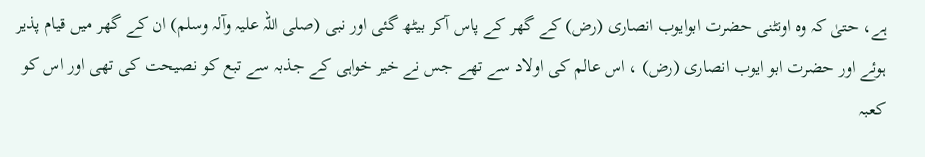ہے، حتیٰ کہ وہ اونٹنی حضرت ابوایوب انصاری (رض) کے گھر کے پاس آکر بیٹھ گئی اور نبی (صلی اللہ علیہ وآلہ وسلم) ان کے گھر میں قیام پذیر ہوئے اور حضرت ابو ایوب انصاری (رض) ، اس عالم کی اولاد سے تھے جس نے خیر خواہی کے جذبہ سے تبع کو نصیحت کی تھی اور اس کو کعبہ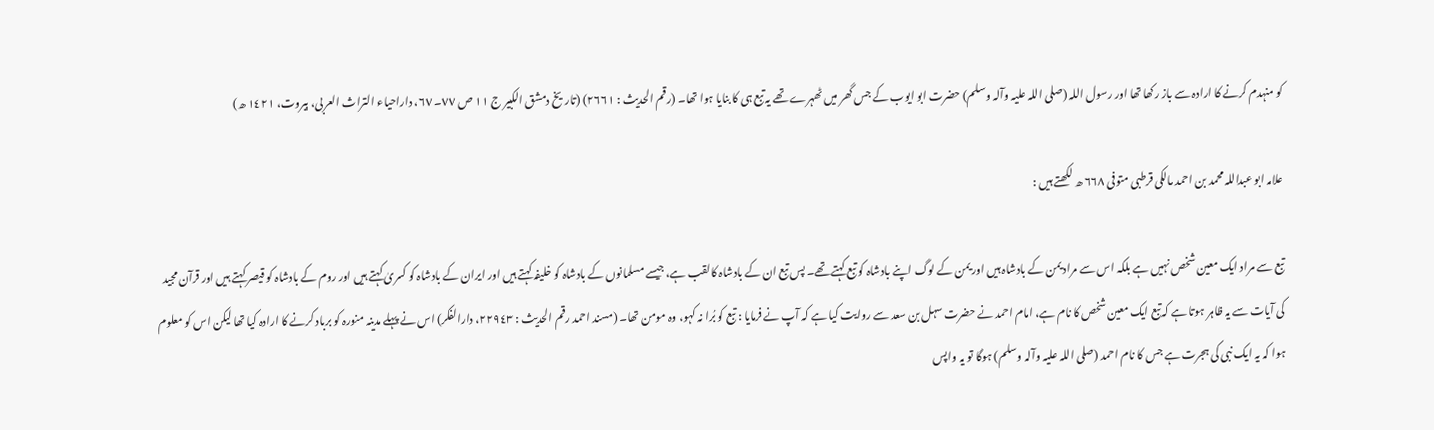کو منہدم کرنے کا ارادہ سے باز رکھا تھا اور رسول اللہ (صلی اللہ علیہ وآلہ وسلم) حضرت ابو ایوب کے جس گھر میں ٹھہرے تھے یہ تبع ہی کا بنایا ہوا تھا۔ (رقم الحدیث : ٢٦٦١) (تاریخ دمشق الکبیر ج ١١ ص ٧٧۔ ٦٧، داراحیاء التراث العربی، بیروت، ١٤٢١ ھ)

علامہ ابو عبداللہ محمد بن احمد مالکی قرطبی متوفی ٦٦٨ ھ لکھتے ہیں :

تبع سے مراد ایک معین شخص نہیں ہے بلکہ اس سے مراد یمن کے بادشاہ ہیں اور یمن کے لوگ اپنے بادشاہ کو تبع کہتے تھے۔ پس تبع ان کے بادشاہ کالقب ہے، جیسے مسلمانوں کے بادشاہ کو خلیفہ کہتے ہیں اور ایران کے بادشاہ کو کسریٰ کہتے ہیں اور روم کے بادشاہ کو قیصر کہتے ہیں اور قرآن مجید کی آیات سے یہ ظاہر ہوتا ہے کہ تبع ایک معین شخص کا نام ہے، امام احمد نے حضرت سہل بن سعد سے روایت کیا ہے کہ آپ نے فرمایا : تبع کو بُرا نہ کہو، وہ مومن تھا۔ (مسند احمد رقم الحدیث : ٢٢٩٤٣، دارالفکر) اس نے پہلے مدینہ منورہ کو برباد کرنے کا ارادہ کیا تھا لیکن اس کو معلوم ہوا کہ یہ ایک نبی کی ہجرت ہے جس کا نام احمد (صلی اللہ علیہ وآلہ وسلم) ہوگا تو یہ واپس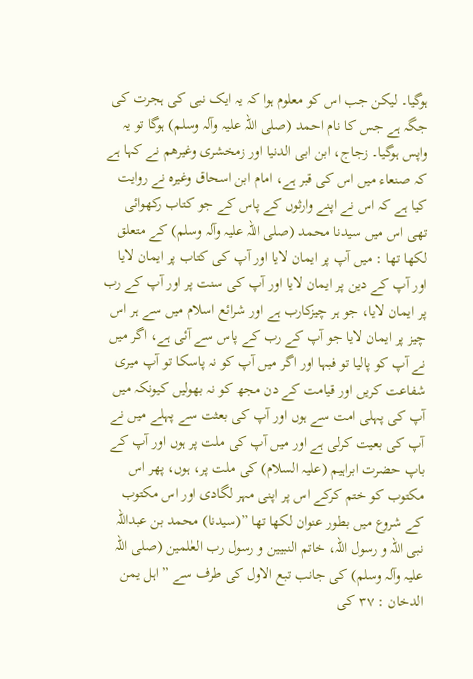ہوگیا۔ لیکن جب اس کو معلوم ہوا کہ یہ ایک نبی کی ہجرت کی جگہ ہے جس کا نام احمد (صلی اللہ علیہ وآلہ وسلم) ہوگا تو یہ واپس ہوگیا۔ زجاج، ابن ابی الدنیا اور زمخشری وغیرھم نے کہا ہے کہ صنعاء میں اس کی قبر ہے، امام ابن اسحاق وغیرہ نے روایت کیا ہے کہ اس نے اپنے وارثوں کے پاس کے جو کتاب رکھوائی تھی اس میں سیدنا محمد (صلی اللہ علیہ وآلہ وسلم) کے متعلق لکھا تھا : میں آپ پر ایمان لایا اور آپ کی کتاب پر ایمان لایا اور آپ کے دین پر ایمان لایا اور آپ کی سنت پر اور آپ کے رب پر ایمان لایا، جو ہر چیزکارب ہے اور شرائع اسلام میں سے ہر اس چیز پر ایمان لایا جو آپ کے رب کے پاس سے آئی ہے، اگر میں نے آپ کو پالیا تو فبہا اور اگر میں آپ کو نہ پاسکا تو آپ میری شفاعت کریں اور قیامت کے دن مجھ کو نہ بھولیں کیونکہ میں آپ کی پہلی امت سے ہوں اور آپ کی بعثت سے پہلے میں نے آپ کی بعیت کرلی ہے اور میں آپ کی ملت پر ہوں اور آپ کے باپ حضرت ابراہیم (علیہ السلام) کی ملت پر، ہوں، پھر اس مکتوب کو ختم کرکے اس پر اپنی مہر لگادی اور اس مکتوب کے شروع میں بطور عنوان لکھا تھا ”(سیدنا) محمد بن عبداللہ نبی اللہ و رسول اللہ، خاتم النبیین و رسول رب العٰلمین (صلی اللہ علیہ وآلہ وسلم) کی جانب تبع الاول کی طرف سے ” اہل یمن الدخان : ٣٧ کی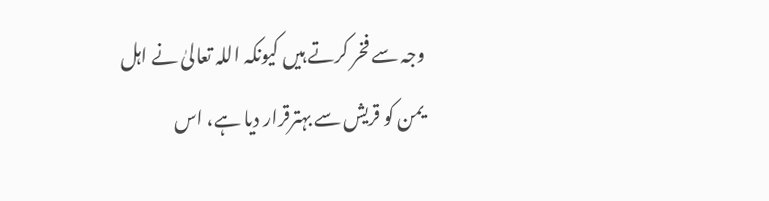وجہ سے فخر کرتے ہیں کیونکہ اللہ تعالیٰ نے اہل یمن کو قریش سے بہترقرار دیا ہے، اس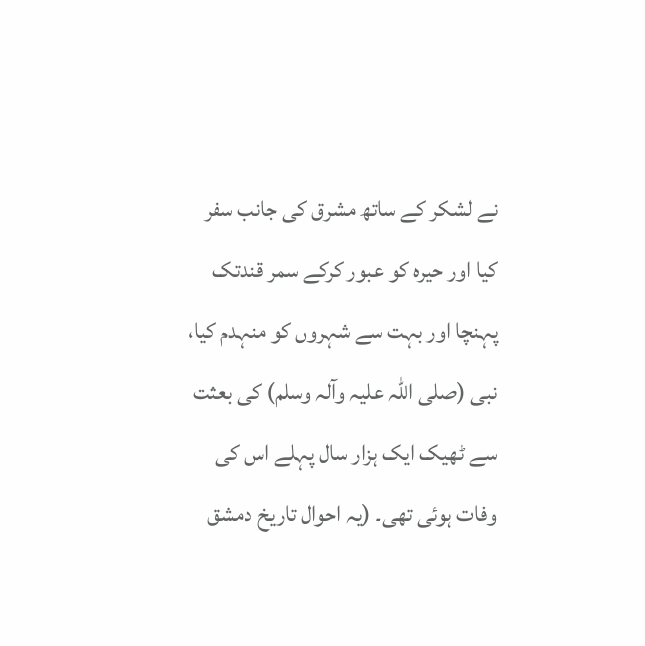نے لشکر کے ساتھ مشرق کی جانب سفر کیا اور حیرہ کو عبور کرکے سمر قندتک پہنچا اور بہت سے شہروں کو منہدم کیا، نبی (صلی اللہ علیہ وآلہ وسلم) کی بعثت سے ٹھیک ایک ہزار سال پہلے اس کی وفات ہوئی تھی۔ (یہ احوال تاریخ دمشق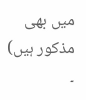میں بھی مذکور ہیں) ۔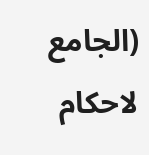(الجامع لاحکام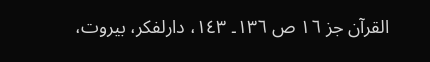القرآن جز ١٦ ص ١٣٦۔ ١٤٣، دارلفکر، بیروت،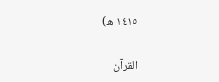١٤١٥ ھ)

القرآن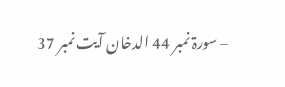– سورۃ نمبر 44 الدخان آیت نمبر 37